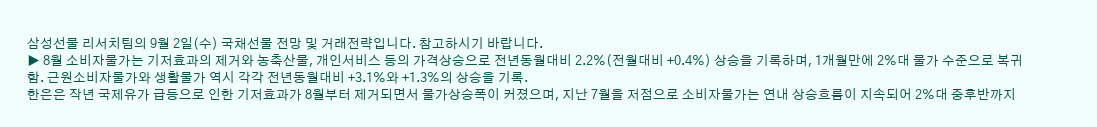삼성선물 리서치팀의 9월 2일(수) 국채선물 전망 및 거래전략입니다. 참고하시기 바랍니다.
▶ 8월 소비자물가는 기저효과의 제거와 농축산물, 개인서비스 등의 가격상승으로 전년동월대비 2.2%(전월대비 +0.4%) 상승을 기록하며, 1개월만에 2%대 물가 수준으로 복귀함. 근원소비자물가와 생활물가 역시 각각 전년동월대비 +3.1%와 +1.3%의 상승을 기록.
한은은 작년 국제유가 급등으로 인한 기저효과가 8월부터 제거되면서 물가상승폭이 커졌으며, 지난 7월을 저점으로 소비자물가는 연내 상승흐름이 지속되어 2%대 중후반까지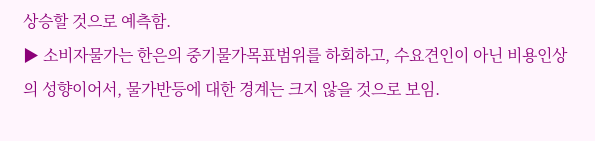상승할 것으로 예측함.
▶ 소비자물가는 한은의 중기물가목표범위를 하회하고, 수요견인이 아닌 비용인상의 성향이어서, 물가반등에 대한 경계는 크지 않을 것으로 보임.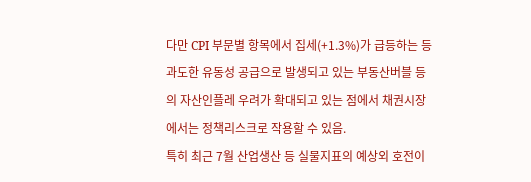다만 CPI 부문별 항목에서 집세(+1.3%)가 급등하는 등 과도한 유동성 공급으로 발생되고 있는 부동산버블 등의 자산인플레 우려가 확대되고 있는 점에서 채권시장에서는 정책리스크로 작용할 수 있음.
특히 최근 7월 산업생산 등 실물지표의 예상외 호전이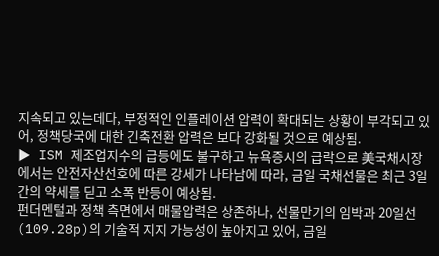지속되고 있는데다, 부정적인 인플레이션 압력이 확대되는 상황이 부각되고 있어, 정책당국에 대한 긴축전환 압력은 보다 강화될 것으로 예상됨.
▶ ISM 제조업지수의 급등에도 불구하고 뉴욕증시의 급락으로 美국채시장에서는 안전자산선호에 따른 강세가 나타남에 따라, 금일 국채선물은 최근 3일간의 약세를 딛고 소폭 반등이 예상됨.
펀더멘털과 정책 측면에서 매물압력은 상존하나, 선물만기의 임박과 20일선(109.28p)의 기술적 지지 가능성이 높아지고 있어, 금일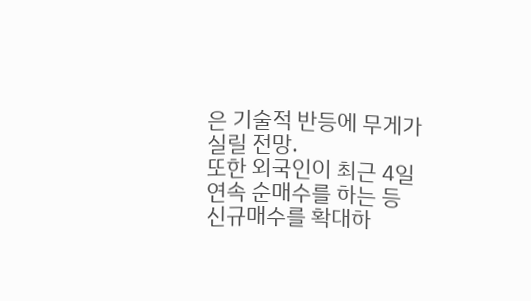은 기술적 반등에 무게가 실릴 전망.
또한 외국인이 최근 4일 연속 순매수를 하는 등 신규매수를 확대하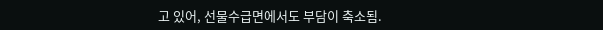고 있어, 선물수급면에서도 부담이 축소됨.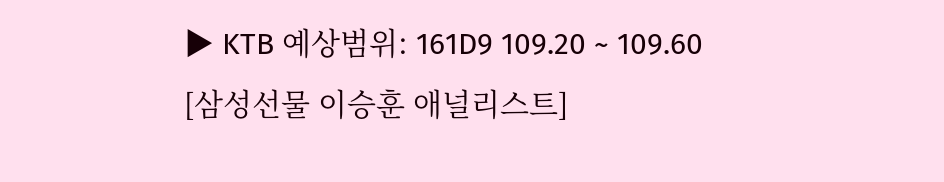▶ KTB 예상범위: 161D9 109.20 ~ 109.60
[삼성선물 이승훈 애널리스트]